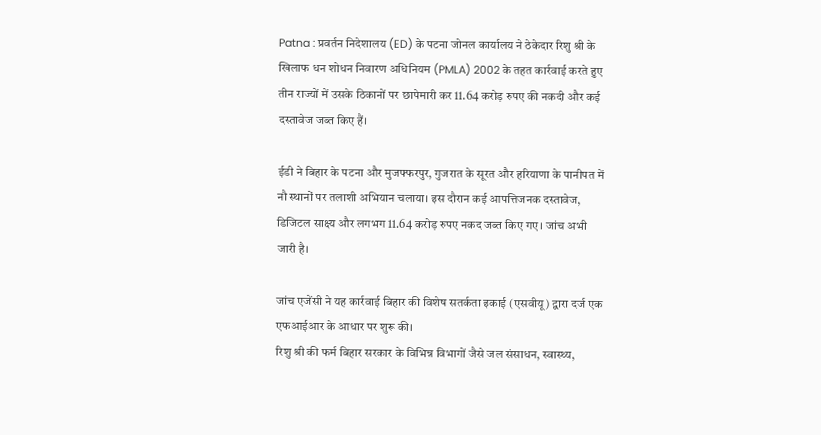Patna : प्रवर्तन निदेशालय (ED) के पटना जोनल कार्यालय ने ठेकेदार रिशु श्री के खिलाफ धन शोधन निवारण अधिनियम (PMLA) 2002 के तहत कार्रवाई करते हुए तीन राज्यों में उसके ठिकानों पर छापेमारी कर 11.64 करोड़ रुपए की नकदी और कई दस्तावेज जब्त किए हैं।

ईडी ने बिहार के पटना और मुजफ्फरपुर, गुजरात के सूरत और हरियाणा के पानीपत में नौ स्थानों पर तलाशी अभियान चलाया। इस दौरान कई आपत्तिजनक दस्तावेज, डिजिटल साक्ष्य और लगभग 11.64 करोड़ रुपए नकद जब्त किए गए। जांच अभी जारी है।

जांच एजेंसी ने यह कार्रवाई बिहार की विशेष सतर्कता इकाई (एसवीयू) द्वारा दर्ज एक एफआईआर के आधार पर शुरू की।
रिशु श्री की फर्म बिहार सरकार के विभिन्न विभागों जैसे जल संसाधन, स्वास्थ्य,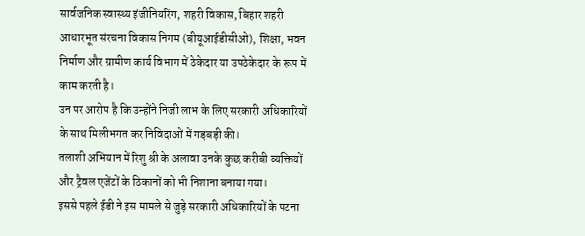सार्वजनिक स्वास्थ्य इंजीनियरिंग, शहरी विकास, बिहार शहरी आधारभूत संरचना विकास निगम (बीयूआईडीसीओ), शिक्षा, भवन निर्माण और ग्रामीण कार्य विभाग में ठेकेदार या उपठेकेदार के रूप में काम करती है।
उन पर आरोप है कि उन्होंने निजी लाभ के लिए सरकारी अधिकारियों के साथ मिलीभगत कर निविदाओं में गड़बड़ी की।
तलाशी अभियान में रिशु श्री के अलावा उनके कुछ करीबी व्यक्तियों और ट्रैवल एजेंटों के ठिकानों को भी निशाना बनाया गया।
इससे पहले ईडी ने इस मामले से जुड़े सरकारी अधिकारियों के पटना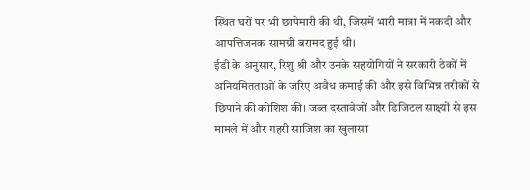स्थित घरों पर भी छापेमारी की थी, जिसमें भारी मात्रा में नकदी और आपत्तिजनक सामग्री बरामद हुई थी।
ईडी के अनुसार, रिशु श्री और उनके सहयोगियों ने सरकारी ठेकों में अनियमितताओं के जरिए अवैध कमाई की और इसे विभिन्न तरीकों से छिपाने की कोशिश की। जब्त दस्तावेजों और डिजिटल साक्ष्यों से इस मामले में और गहरी साजिश का खुलासा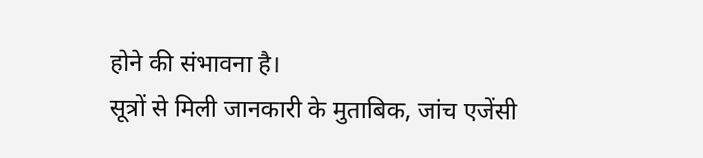होने की संभावना है।
सूत्रों से मिली जानकारी के मुताबिक, जांच एजेंसी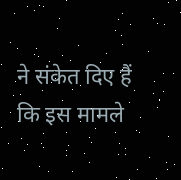ने संकेत दिए हैं कि इस मामले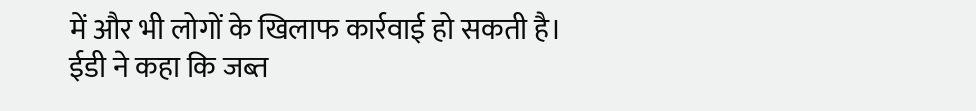में और भी लोगों के खिलाफ कार्रवाई हो सकती है।
ईडी ने कहा कि जब्त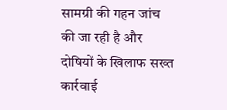सामग्री की गहन जांच की जा रही है और दोषियों के खिलाफ सख्त कार्रवाई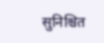सुनिश्चित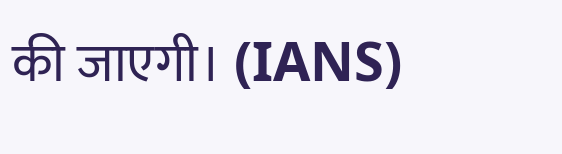की जाएगी। (IANS)